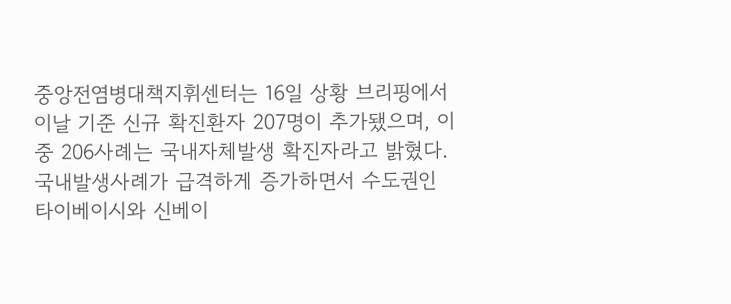중앙전염병대책지휘센터는 16일 상황 브리핑에서 이날 기준 신규 확진환자 207명이 추가됐으며, 이중 206사례는 국내자체발생 확진자라고 밝혔다.
국내발생사례가 급격하게 증가하면서 수도권인 타이베이시와 신베이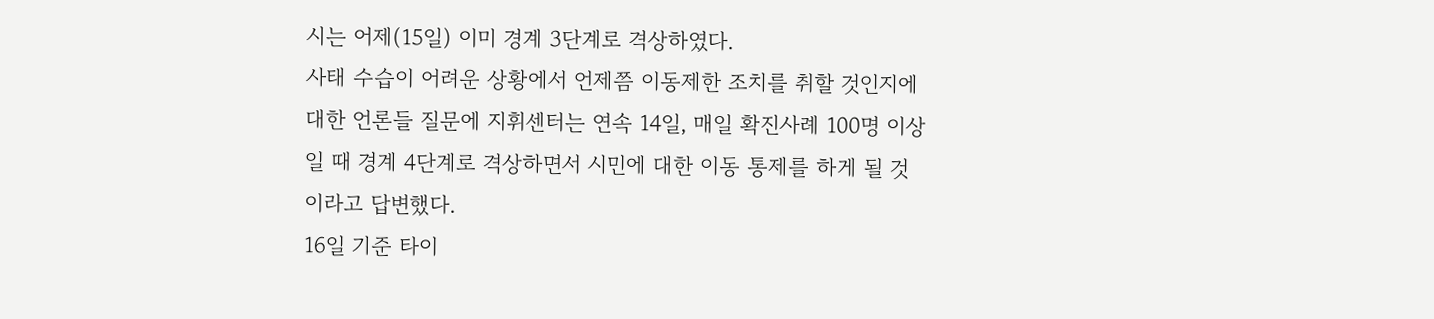시는 어제(15일) 이미 경계 3단계로 격상하였다.
사태 수습이 어려운 상황에서 언제쯤 이동제한 조치를 취할 것인지에 대한 언론들 질문에 지휘센터는 연속 14일, 매일 확진사례 100명 이상일 때 경계 4단계로 격상하면서 시민에 대한 이동 통제를 하게 될 것이라고 답변했다.
16일 기준 타이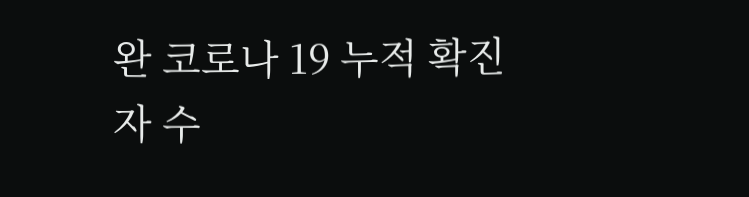완 코로나 19 누적 확진자 수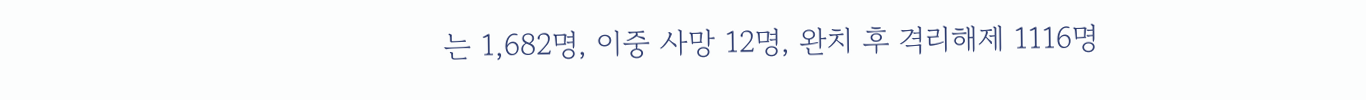는 1,682명, 이중 사망 12명, 완치 후 격리해제 1116명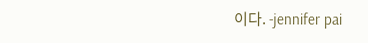이다. -jennifer pai